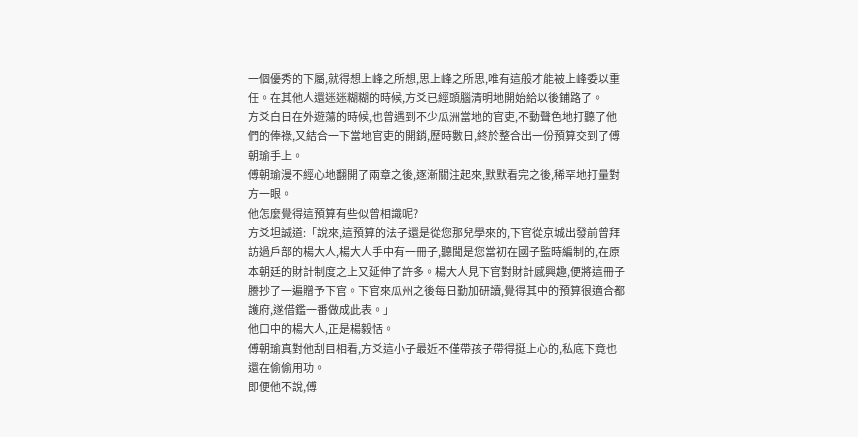一個優秀的下屬,就得想上峰之所想,思上峰之所思,唯有這般才能被上峰委以重任。在其他人還迷迷糊糊的時候,方爻已經頭腦清明地開始給以後鋪路了。
方爻白日在外遊蕩的時候,也曾遇到不少瓜洲當地的官吏,不動聲色地打聽了他們的俸祿,又結合一下當地官吏的開銷,歷時數日,終於整合出一份預算交到了傅朝瑜手上。
傅朝瑜漫不經心地翻開了兩章之後,逐漸關注起來,默默看完之後,稀罕地打量對方一眼。
他怎麼覺得這預算有些似曾相識呢?
方爻坦誠道:「說來,這預算的法子還是從您那兒學來的,下官從京城出發前曾拜訪過戶部的楊大人,楊大人手中有一冊子,聽聞是您當初在國子監時編制的,在原本朝廷的財計制度之上又延伸了許多。楊大人見下官對財計感興趣,便將這冊子謄抄了一遍贈予下官。下官來瓜州之後每日勤加研讀,覺得其中的預算很適合都護府,遂借鑑一番做成此表。」
他口中的楊大人,正是楊毅恬。
傅朝瑜真對他刮目相看,方爻這小子最近不僅帶孩子帶得挺上心的,私底下竟也還在偷偷用功。
即便他不說,傅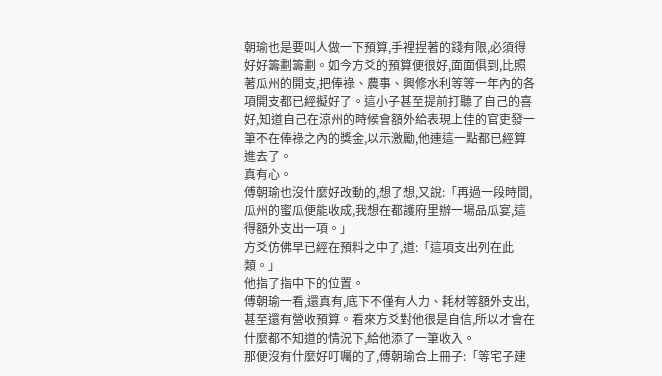朝瑜也是要叫人做一下預算,手裡捏著的錢有限,必須得好好籌劃籌劃。如今方爻的預算便很好,面面俱到,比照著瓜州的開支,把俸祿、農事、興修水利等等一年內的各項開支都已經擬好了。這小子甚至提前打聽了自己的喜好,知道自己在涼州的時候會額外給表現上佳的官吏發一筆不在俸祿之內的獎金,以示激勵,他連這一點都已經算進去了。
真有心。
傅朝瑜也沒什麼好改動的,想了想,又說:「再過一段時間,瓜州的蜜瓜便能收成,我想在都護府里辦一場品瓜宴,這得額外支出一項。」
方爻仿佛早已經在預料之中了,道:「這項支出列在此類。」
他指了指中下的位置。
傅朝瑜一看,還真有,底下不僅有人力、耗材等額外支出,甚至還有營收預算。看來方爻對他很是自信,所以才會在什麼都不知道的情況下,給他添了一筆收入。
那便沒有什麼好叮囑的了,傅朝瑜合上冊子:「等宅子建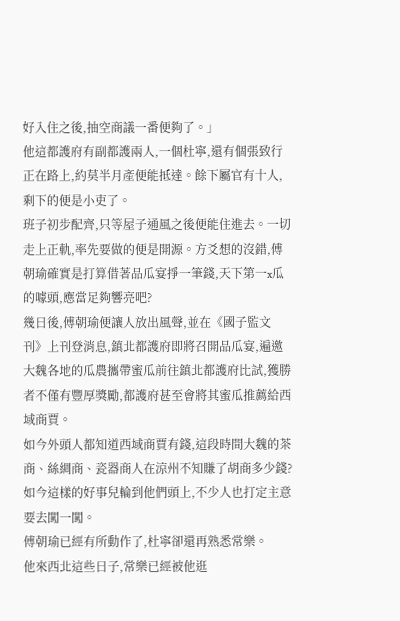好入住之後,抽空商議一番便夠了。」
他這都護府有副都護兩人,一個杜寧,還有個張致行正在路上,約莫半月產便能抵達。餘下屬官有十人,剩下的便是小吏了。
班子初步配齊,只等屋子通風之後便能住進去。一切走上正軌,率先要做的便是開源。方爻想的沒錯,傅朝瑜確實是打算借著品瓜宴掙一筆錢,天下第一x瓜的噱頭,應當足夠響亮吧?
幾日後,傅朝瑜便讓人放出風聲,並在《國子監文刊》上刊登消息,鎮北都護府即將召開品瓜宴,遍邀大魏各地的瓜農攜帶蜜瓜前往鎮北都護府比試,獲勝者不僅有豐厚獎勵,都護府甚至會將其蜜瓜推薦給西域商賈。
如今外頭人都知道西域商賈有錢,這段時間大魏的茶商、絲綢商、瓷器商人在涼州不知賺了胡商多少錢?如今這樣的好事兒輪到他們頭上,不少人也打定主意要去闖一闖。
傅朝瑜已經有所動作了,杜寧卻還再熟悉常樂。
他來西北這些日子,常樂已經被他逛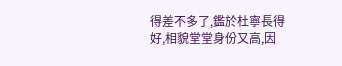得差不多了,鑑於杜寧長得好,相貌堂堂身份又高,因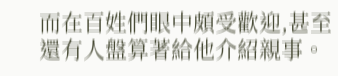而在百姓們眼中頗受歡迎,甚至還有人盤算著給他介紹親事。